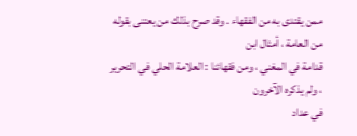ممن يقتدى به من الفقهاء . وقد صرح بذلك من يعتنى بقوله من العامة ، أمثال ابن
قدامة في المغني ، ومن فقهائنا : العلامة الحلي في التحرير ، ولم يذكره الآخرون
في عداد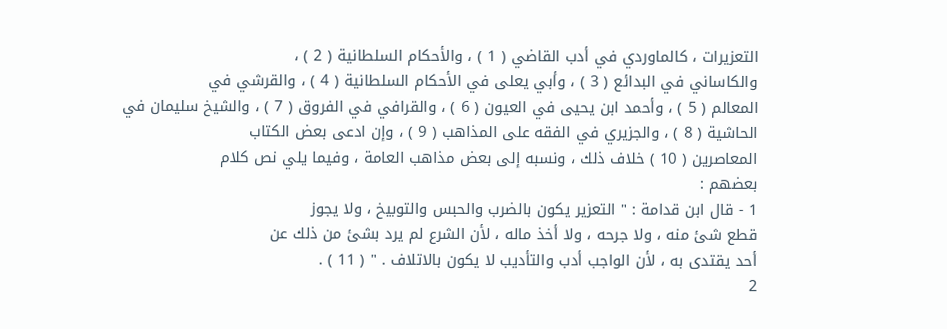التعزيرات ، كالماوردي في أدب القاضي ( 1 ) ، والأحكام السلطانية ( 2 ) ،
والكاساني في البدائع ( 3 ) ، وأبي يعلى في الأحكام السلطانية ( 4 ) ، والقرشي في
المعالم ( 5 ) ، وأحمد ابن يحيى في العيون ( 6 ) ، والقرافي في الفروق ( 7 ) ، والشيخ سليمان في
الحاشية ( 8 ) ، والجزيري في الفقه على المذاهب ( 9 ) ، وإن ادعى بعض الكتاب
المعاصرين ( 10 ) خلاف ذلك ، ونسبه إلى بعض مذاهب العامة ، وفيما يلي نص كلام
بعضهم :
1 - قال ابن قدامة : " التعزير يكون بالضرب والحبس والتوبيخ ، ولا يجوز
قطع شئ منه ، ولا جرحه ، ولا أخذ ماله ، لأن الشرع لم يرد بشئ من ذلك عن
أحد يقتدى به ، لأن الواجب أدب والتأديب لا يكون بالاتلاف . " ( 11 ) .
2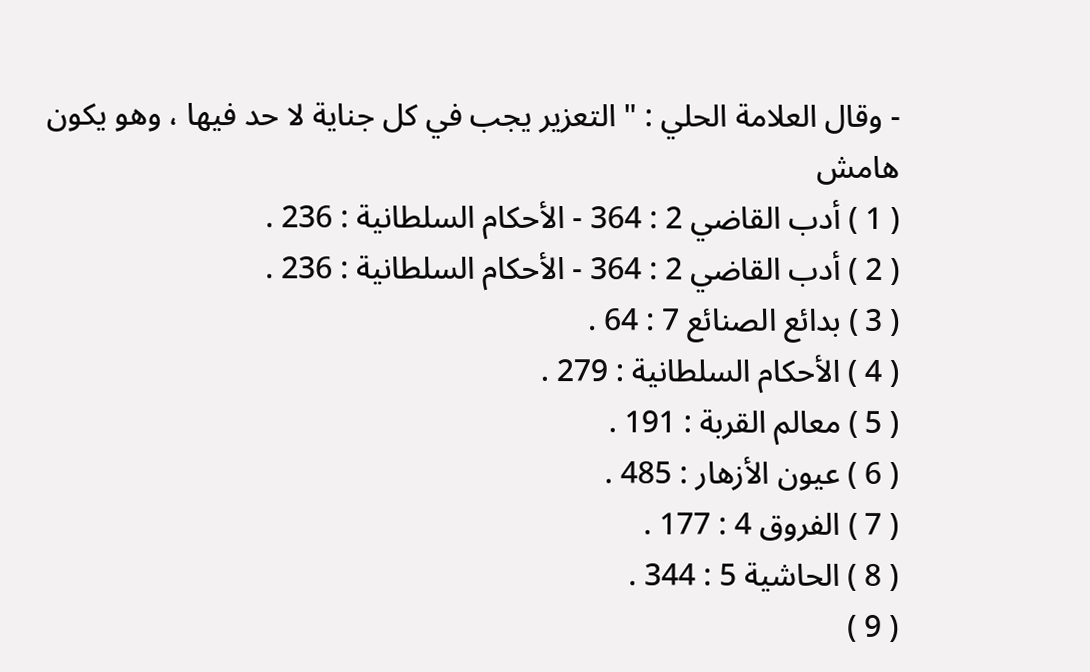- وقال العلامة الحلي : " التعزير يجب في كل جناية لا حد فيها ، وهو يكون
هامش
( 1 ) أدب القاضي 2 : 364 - الأحكام السلطانية : 236 .
( 2 ) أدب القاضي 2 : 364 - الأحكام السلطانية : 236 .
( 3 ) بدائع الصنائع 7 : 64 .
( 4 ) الأحكام السلطانية : 279 .
( 5 ) معالم القربة : 191 .
( 6 ) عيون الأزهار : 485 .
( 7 ) الفروق 4 : 177 .
( 8 ) الحاشية 5 : 344 .
( 9 )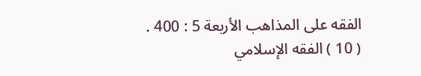الفقه على المذاهب الأربعة 5 : 400 .
( 10 ) الفقه الإسلامي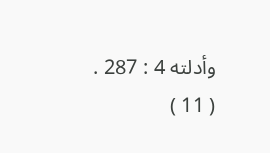وأدلته 4 : 287 .
( 11 )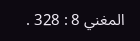المغني 8 : 328 .